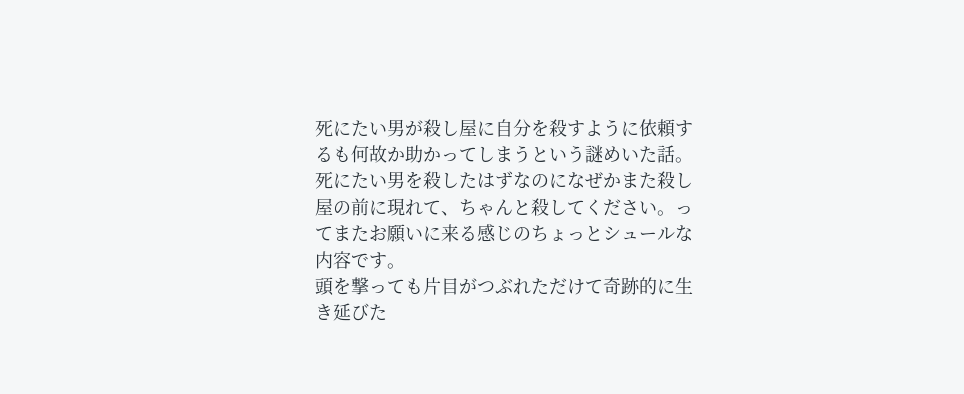死にたい男が殺し屋に自分を殺すように依頼するも何故か助かってしまうという謎めいた話。
死にたい男を殺したはずなのになぜかまた殺し屋の前に現れて、ちゃんと殺してください。ってまたお願いに来る感じのちょっとシュールな内容です。
頭を撃っても片目がつぶれただけて奇跡的に生き延びた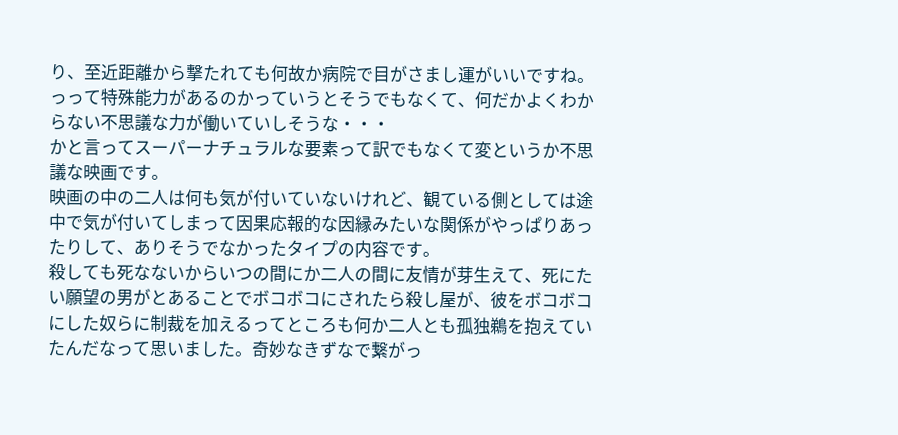り、至近距離から撃たれても何故か病院で目がさまし運がいいですね。っって特殊能力があるのかっていうとそうでもなくて、何だかよくわからない不思議な力が働いていしそうな・・・
かと言ってスーパーナチュラルな要素って訳でもなくて変というか不思議な映画です。
映画の中の二人は何も気が付いていないけれど、観ている側としては途中で気が付いてしまって因果応報的な因縁みたいな関係がやっぱりあったりして、ありそうでなかったタイプの内容です。
殺しても死なないからいつの間にか二人の間に友情が芽生えて、死にたい願望の男がとあることでボコボコにされたら殺し屋が、彼をボコボコにした奴らに制裁を加えるってところも何か二人とも孤独鵜を抱えていたんだなって思いました。奇妙なきずなで繋がっ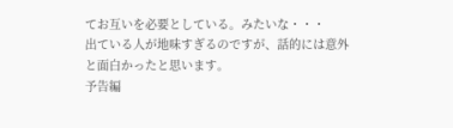てお互いを必要としている。みたいな・・・
出ている人が地味すぎるのですが、話的には意外と面白かったと思います。
予告編